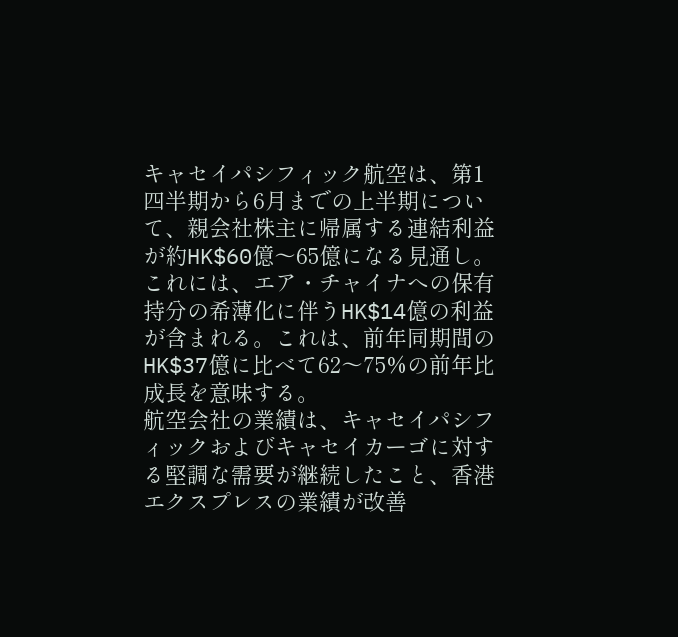キャセイパシフィック航空は、第1四半期から6月までの上半期について、親会社株主に帰属する連結利益が約HK$60億〜65億になる見通し。これには、エア・チャイナへの保有持分の希薄化に伴うHK$14億の利益が含まれる。これは、前年同期間のHK$37億に比べて62〜75%の前年比成長を意味する。
航空会社の業績は、キャセイパシフィックおよびキャセイカーゴに対する堅調な需要が継続したこと、香港エクスプレスの業績が改善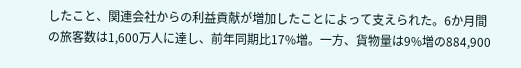したこと、関連会社からの利益貢献が増加したことによって支えられた。6か月間の旅客数は1,600万人に達し、前年同期比17%増。一方、貨物量は9%増の884,900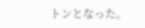トンとなった。